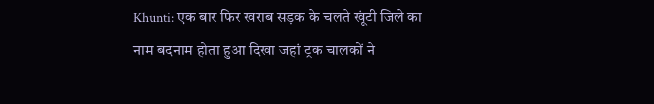Khunti: एक बार फिर खराब सड़क के चलते खूंटी जिले का नाम बदनाम होता हुआ दिखा जहां ट्रक चालकों ने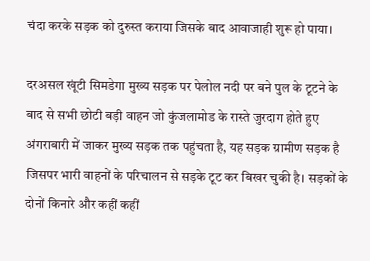चंदा करके सड़क को दुरुस्त कराया जिसके बाद आवाजाही शुरू हो पाया।

दरअसल खूंटी सिमडेगा मुख्य सड़क पर पेलोल नदी पर बने पुल के टूटने के बाद से सभी छोटी बड़ी वाहन जो कुंजलामोड के रास्ते जुरदाग होते हुए अंगराबारी में जाकर मुख्य सड़क तक पहुंचता है, यह सड़क ग्रामीण सड़क है जिसपर भारी वाहनों के परिचालन से सड़के टूट कर बिखर चुकी है। सड़कों के दोनों किनारे और कहीं कहीं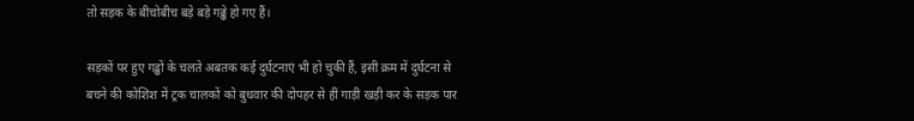तो सड़क के बीचोबीच बड़े बड़े गढ्ढे हो गए हैं।

सड़कों पर हुए गड्ढों के चलते अबतक कई दुर्घटनाएं भी हो चुकी हैं, इसी क्रम में दुर्घटना से बचने की कोशिश में ट्रक चालकों को बुधवार की दोपहर से हीं गाड़ी खड़ी कर के सड़क पार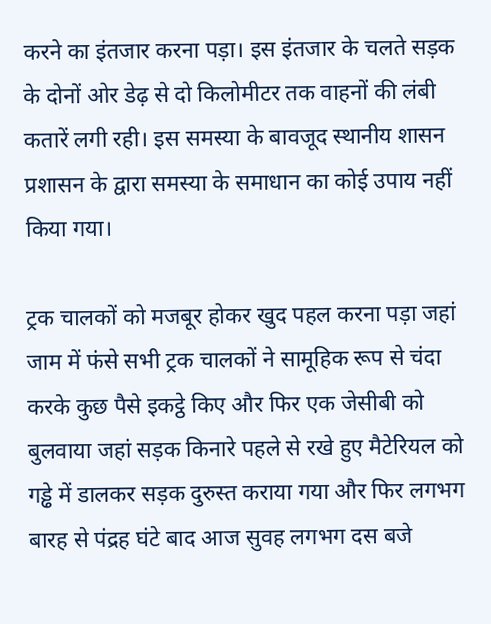करने का इंतजार करना पड़ा। इस इंतजार के चलते सड़क के दोनों ओर डेढ़ से दो किलोमीटर तक वाहनों की लंबी कतारें लगी रही। इस समस्या के बावजूद स्थानीय शासन प्रशासन के द्वारा समस्या के समाधान का कोई उपाय नहीं किया गया।

ट्रक चालकों को मजबूर होकर खुद पहल करना पड़ा जहां जाम में फंसे सभी ट्रक चालकों ने सामूहिक रूप से चंदा करके कुछ पैसे इकट्ठे किए और फिर एक जेसीबी को बुलवाया जहां सड़क किनारे पहले से रखे हुए मैटेरियल को गड्ढे में डालकर सड़क दुरुस्त कराया गया और फिर लगभग बारह से पंद्रह घंटे बाद आज सुवह लगभग दस बजे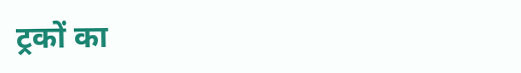ट्रकों का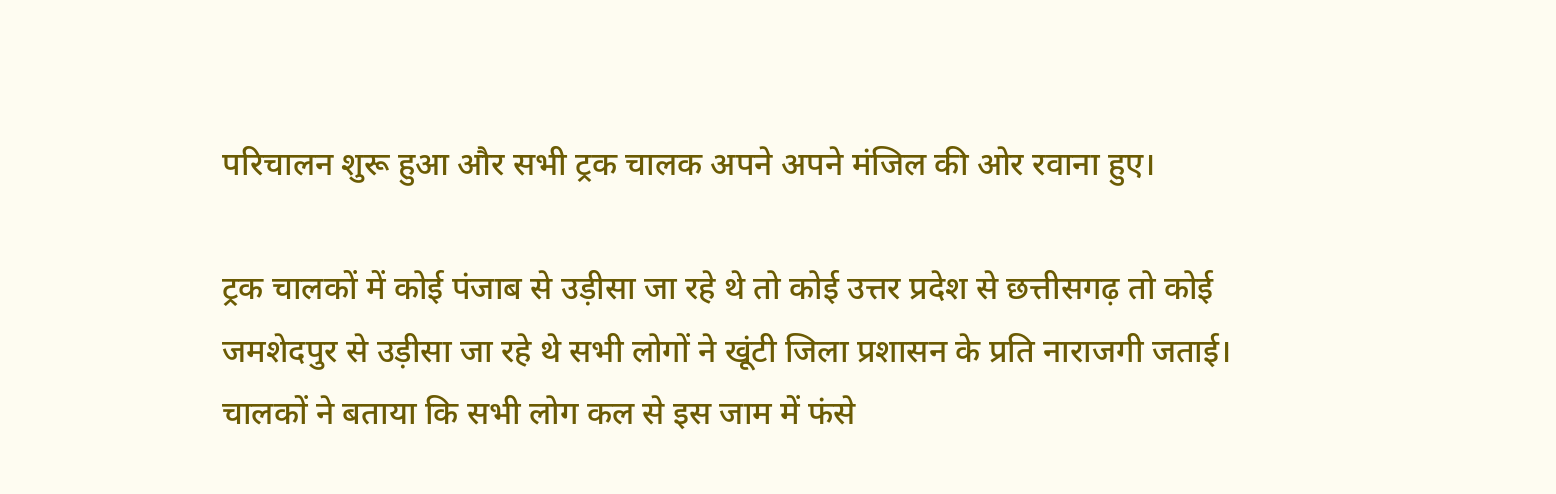परिचालन शुरू हुआ और सभी ट्रक चालक अपने अपने मंजिल की ओर रवाना हुए।

ट्रक चालकों में कोई पंजाब से उड़ीसा जा रहे थे तो कोई उत्तर प्रदेश से छत्तीसगढ़ तो कोई जमशेदपुर से उड़ीसा जा रहे थे सभी लोगों ने खूंटी जिला प्रशासन के प्रति नाराजगी जताई। चालकों ने बताया कि सभी लोग कल से इस जाम में फंसे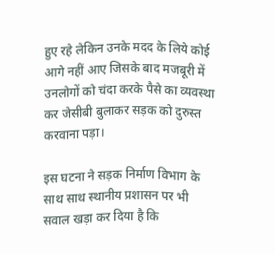हुए रहे लेकिन उनके मदद के लिये कोई आगे नहीं आए जिसके बाद मजबूरी में उनलोगों को चंदा करके पैसे का व्यवस्था कर जेसीबी बुलाकर सड़क को दुरुस्त करवाना पड़ा।

इस घटना ने सड़क निर्माण विभाग के साथ साथ स्थानीय प्रशासन पर भी सवाल खड़ा कर दिया है कि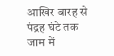आखिर बारह से पंद्रह घंटे तक जाम में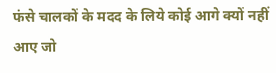फंसे चालकों के मदद के लिये कोई आगे क्यों नहीं आए जो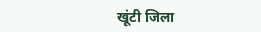खूंटी जिला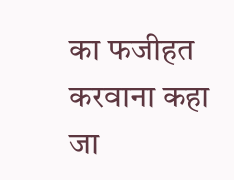का फजीहत करवाना कहा जा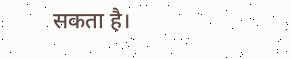सकता है।